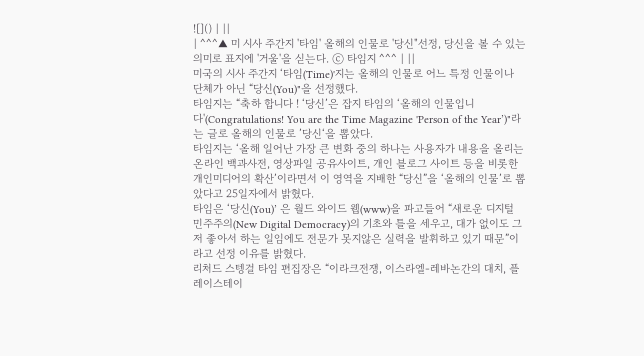![]() | ||
| ^^^▲ 미 시사 주간지 '타임' 올해의 인물로 '당신"선정, 당신을 볼 수 있는 의미로 표지에 '거울'을 싣는다. ⓒ 타임지 ^^^ | ||
미국의 시사 주간지 ‘타임(Time)'지는 올해의 인물로 어느 특정 인물이나 단체가 아닌 “당신(You)"을 선정했다.
타임지는 “축하 합니다 ! ‘당신’은 잡지 타임의 ‘올해의 인물입니다'(Congratulations! You are the Time Magazine 'Person of the Year’)"라는 글로 올해의 인물로 ’당신‘을 뽑았다.
타임지는 ‘올해 일어난 가장 큰 변화 중의 하나는 사용자가 내용을 올리는 온라인 백과사전, 영상파일 공유사이트, 개인 블로그 사이트 등을 비롯한 개인미디어의 확산’이라면서 이 영역을 지배한 “당신”을 ‘올해의 인물’로 뽑았다고 25일자에서 밝혔다.
타임은 ‘당신(You)’ 은 월드 와이드 웹(www)을 파고들어 “새로운 디지털 민주주의(New Digital Democracy)의 기초와 틀을 세우고, 대가 없이도 그저 좋아서 하는 일임에도 전문가 못지않은 실력을 발휘하고 있기 때문”이라고 선정 이유를 밝혔다.
리처드 스텡걸 타임 편집장은 “이라크전쟁, 이스라엘-레바논간의 대치, 플레이스테이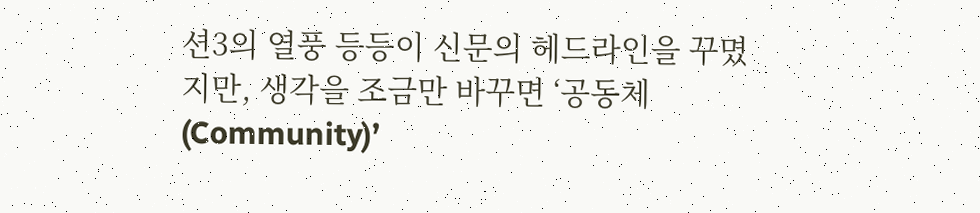션3의 열풍 등등이 신문의 헤드라인을 꾸몄지만, 생각을 조금만 바꾸면 ‘공동체(Community)’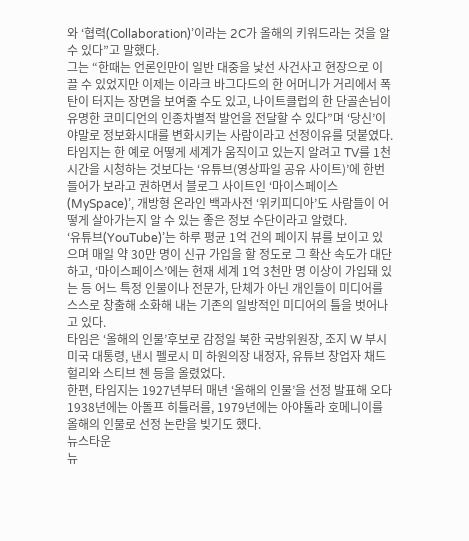와 ‘협력(Collaboration)’이라는 2C가 올해의 키워드라는 것을 알 수 있다”고 말했다.
그는 “한때는 언론인만이 일반 대중을 낯선 사건사고 현장으로 이끌 수 있었지만 이제는 이라크 바그다드의 한 어머니가 거리에서 폭탄이 터지는 장면을 보여줄 수도 있고, 나이트클럽의 한 단골손님이 유명한 코미디언의 인종차별적 발언을 전달할 수 있다”며 ‘당신’이야말로 정보화시대를 변화시키는 사람이라고 선정이유를 덧붙였다.
타임지는 한 예로 어떻게 세계가 움직이고 있는지 알려고 TV를 1천 시간을 시청하는 것보다는 ‘유튜브(영상파일 공유 사이트)’에 한번 들어가 보라고 권하면서 블로그 사이트인 ‘마이스페이스(MySpace)’, 개방형 온라인 백과사전 ‘위키피디아’도 사람들이 어떻게 살아가는지 알 수 있는 좋은 정보 수단이라고 알렸다.
‘유튜브(YouTube)’는 하루 평균 1억 건의 페이지 뷰를 보이고 있으며 매일 약 30만 명이 신규 가입을 할 정도로 그 확산 속도가 대단하고, ‘마이스페이스’에는 현재 세계 1억 3천만 명 이상이 가입돼 있는 등 어느 특정 인물이나 전문가, 단체가 아닌 개인들이 미디어를 스스로 창출해 소화해 내는 기존의 일방적인 미디어의 틀을 벗어나고 있다.
타임은 ‘올해의 인물’후보로 감정일 북한 국방위원장, 조지 W 부시 미국 대통령, 낸시 펠로시 미 하원의장 내정자, 유튜브 창업자 채드 헐리와 스티브 첸 등을 올렸었다.
한편, 타임지는 1927년부터 매년 ‘올해의 인물’을 선정 발표해 오다 1938년에는 아돌프 히틀러를, 1979년에는 아야톨라 호메니이를 올해의 인물로 선정 논란을 빚기도 했다.
뉴스타운
뉴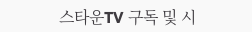스타운TV 구독 및 시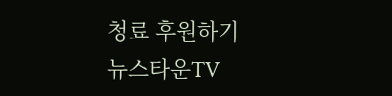청료 후원하기
뉴스타운TV